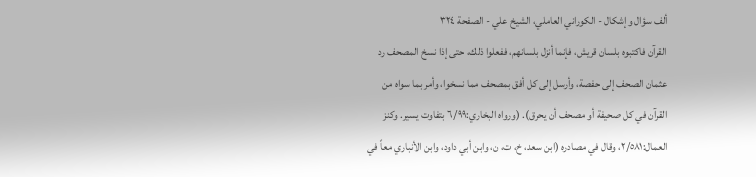ألف سؤال وإشكال - الكوراني العاملي، الشيخ علي - الصفحة ٣٢٤
القرآن فاكتبوه بلسان قريش، فإنما أنزل بلسانهم، ففعلوا ذلك، حتى إذا نسخ المصحف رد عثمان الصحف إلى حفصة، وأرسل إلى كل أفق بمصحف مما نسخوا، وأمر بما سواه من القرآن في كل صحيفة أو مصحف أن يحرق). (ورواه البخاري:٦/٩٩ بتفاوت يسير. وكنز العمال:٢/٥٨١، وقال في مصادره (ابن سعد، خ، ت، ن، وابن أبي داود، وابن الأنباري معاً في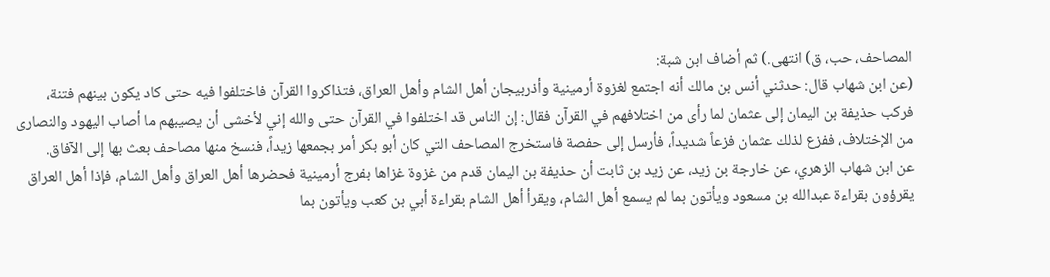المصاحف، حب، ق) انتهى.) ثم أضاف ابن شبة:
(عن ابن شهاب قال: حدثني أنس بن مالك أنه اجتمع لغزوة أرمينية وأذربيجان أهل الشام وأهل العراق، فتذاكروا القرآن فاختلفوا فيه حتى كاد يكون بينهم فتنة، فركب حذيفة بن اليمان إلى عثمان لما رأى من اختلافهم في القرآن فقال: إن الناس قد اختلفوا في القرآن حتى والله إني لأخشى أن يصيبهم ما أصاب اليهود والنصارى من الإختلاف، ففزع لذلك عثمان فزعاً شديداً، فأرسل إلى حفصة فاستخرج المصاحف التي كان أبو بكر أمر بجمعها زيداً، فنسخ منها مصاحف بعث بها إلى الآفاق.
عن ابن شهاب الزهري، عن خارجة بن زيد، عن زيد بن ثابت أن حذيفة بن اليمان قدم من غزوة غزاها بفرج أرمينية فحضرها أهل العراق وأهل الشام، فإذا أهل العراق يقرؤون بقراءة عبدالله بن مسعود ويأتون بما لم يسمع أهل الشام، ويقرأ أهل الشام بقراءة أبي بن كعب ويأتون بما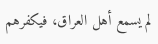لم يسمع أهل العراق، فيكفرهم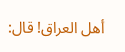أهل العراق! قال: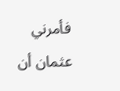فأمرني عثمان أن